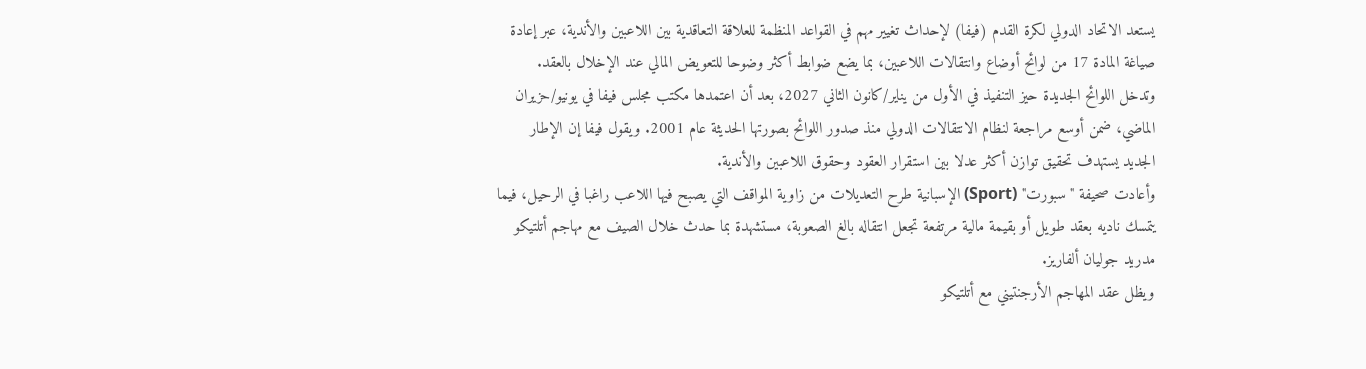يستعد الاتحاد الدولي لكرة القدم (فيفا) لإحداث تغيير مهم في القواعد المنظمة للعلاقة التعاقدية بين اللاعبين والأندية، عبر إعادة صياغة المادة 17 من لوائح أوضاع وانتقالات اللاعبين، بما يضع ضوابط أكثر وضوحا للتعويض المالي عند الإخلال بالعقد.
وتدخل اللوائح الجديدة حيز التنفيذ في الأول من يناير/كانون الثاني 2027، بعد أن اعتمدها مكتب مجلس فيفا في يونيو/حزيران الماضي، ضمن أوسع مراجعة لنظام الانتقالات الدولي منذ صدور اللوائح بصورتها الحديثة عام 2001. ويقول فيفا إن الإطار الجديد يستهدف تحقيق توازن أكثر عدلا بين استقرار العقود وحقوق اللاعبين والأندية.
وأعادت صحيفة "سبورت" (Sport) الإسبانية طرح التعديلات من زاوية المواقف التي يصبح فيها اللاعب راغبا في الرحيل، فيما يتمسك ناديه بعقد طويل أو بقيمة مالية مرتفعة تجعل انتقاله بالغ الصعوبة، مستشهدة بما حدث خلال الصيف مع مهاجم أتلتيكو مدريد جوليان ألفاريز.
ويظل عقد المهاجم الأرجنتيني مع أتلتيكو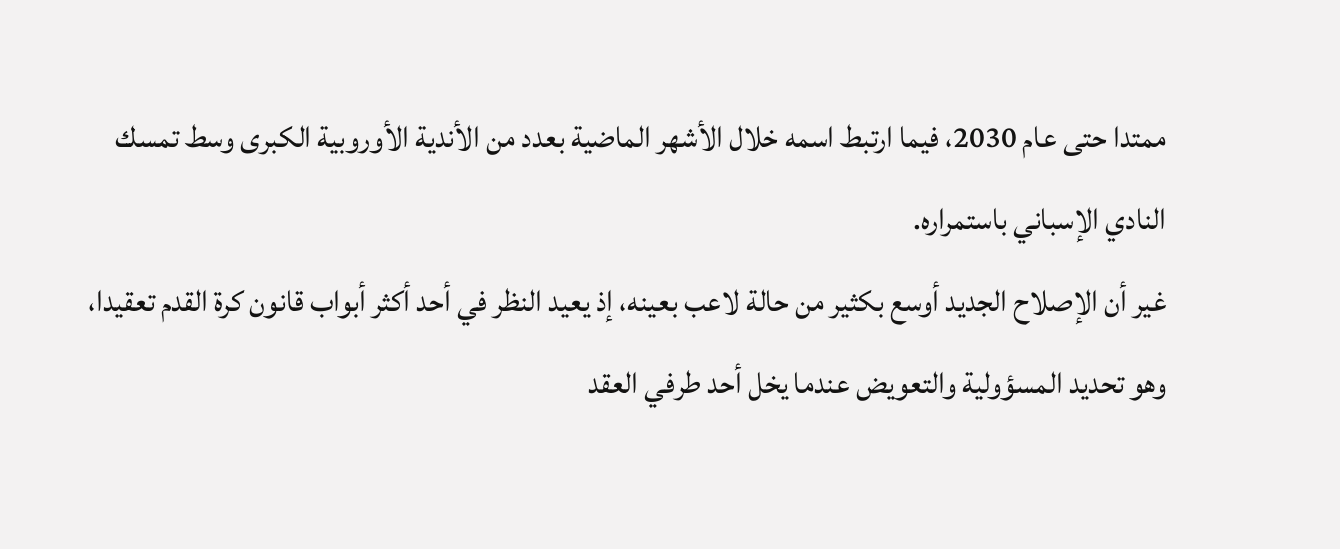ممتدا حتى عام 2030، فيما ارتبط اسمه خلال الأشهر الماضية بعدد من الأندية الأوروبية الكبرى وسط تمسك النادي الإسباني باستمراره.
غير أن الإصلاح الجديد أوسع بكثير من حالة لاعب بعينه، إذ يعيد النظر في أحد أكثر أبواب قانون كرة القدم تعقيدا، وهو تحديد المسؤولية والتعويض عندما يخل أحد طرفي العقد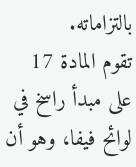بالتزاماته.
تقوم المادة 17 على مبدأ راسخ في لوائح فيفا، وهو أن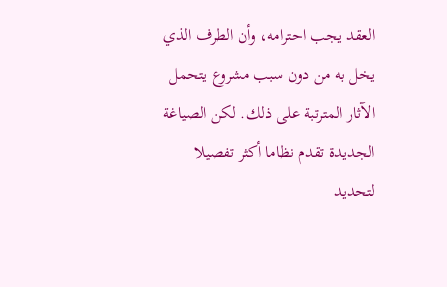العقد يجب احترامه، وأن الطرف الذي يخل به من دون سبب مشروع يتحمل الآثار المترتبة على ذلك. لكن الصياغة الجديدة تقدم نظاما أكثر تفصيلا لتحديد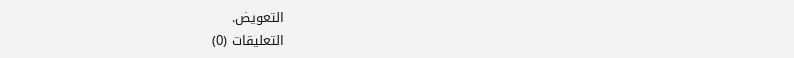التعويض.
التعليقات (0)